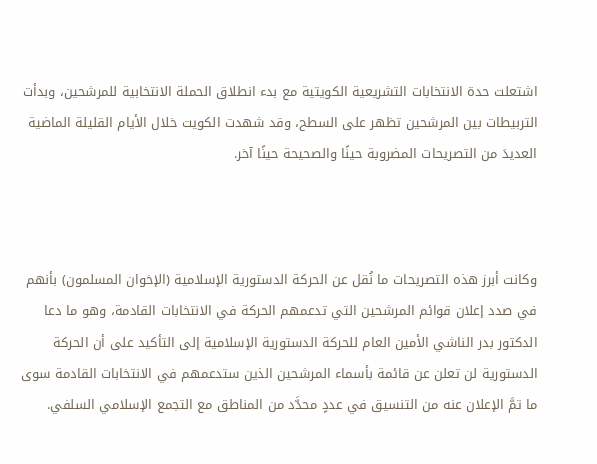اشتعلت حدة الانتخابات التشريعية الكويتية مع بدء انطلاق الحملة الانتخابية للمرشحين، وبدأت التربيطات بين المرشحين تظهر على السطح، وقد شهدت الكويت خلال الأيام القليلة الماضية العديدَ من التصريحات المضروبة حينًا والصحيحة حينًا آخر.



وكانت أبرز هذه التصريحات ما نُقل عن الحركة الدستورية الإسلامية (الإخوان المسلمون) بأنهم في صدد إعلان قوائم المرشحين التي تدعمهم الحركة في الانتخابات القادمة، وهو ما دعا الدكتور بدر الناشي الأمين العام للحركة الدستورية الإسلامية إلى التأكيد على أن الحركة الدستورية لن تعلن عن قائمة بأسماء المرشحين الذين ستدعمهم في الانتخابات القادمة سوى ما تمَّ الإعلان عنه من التنسيق في عددٍ محدَّد من المناطق مع التجمع الإسلامي السلفي.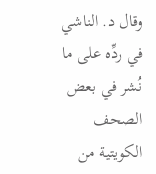وقال د. الناشي في ردِّه على ما نُشر في بعض الصحف الكويتية من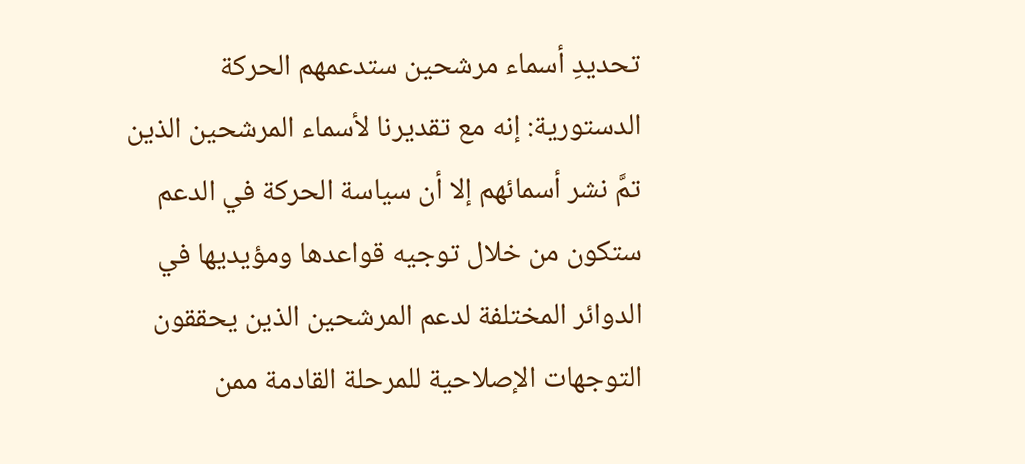تحديدِ أسماء مرشحين ستدعمهم الحركة الدستورية: إنه مع تقديرنا لأسماء المرشحين الذين تمَّ نشر أسمائهم إلا أن سياسة الحركة في الدعم ستكون من خلال توجيه قواعدها ومؤيديها في الدوائر المختلفة لدعم المرشحين الذين يحققون التوجهات الإصلاحية للمرحلة القادمة ممن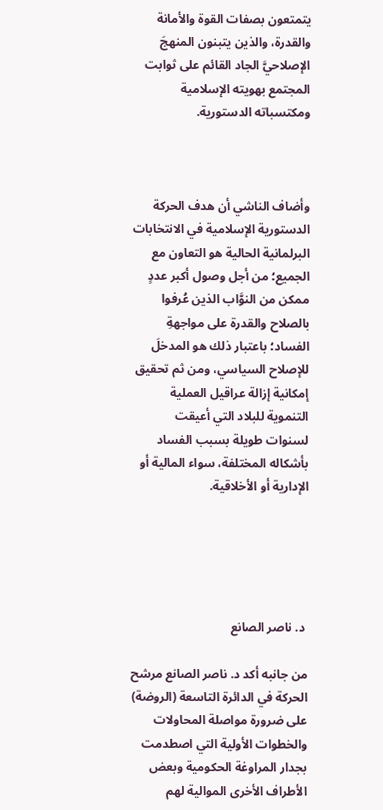يتمتعون بصفات القوة والأمانة والقدرة، والذين يتبنون المنهجَ الإصلاحيَّ الجاد القائم على ثوابت المجتمع بهويته الإسلامية ومكتسباته الدستورية.



وأضاف الناشي أن هدف الحركة الدستورية الإسلامية في الانتخابات البرلمانية الحالية هو التعاون مع الجميع؛ من أجل وصول أكبر عددٍ ممكن من النوَّاب الذين عُرفوا بالصلاح والقدرة على مواجهةِ الفساد؛ باعتبار ذلك هو المدخلَ للإصلاح السياسي، ومن ثم تحقيق إمكانية إزالة عراقيل العملية التنموية للبلاد التي أعيقت لسنوات طويلة بسبب الفساد بأشكاله المختلفة، سواء المالية أو الإدارية أو الأخلاقية.





 د. ناصر الصانع

من جانبه أكد د. ناصر الصانع مرشح الحركة في الدائرة التاسعة (الروضة) على ضرورة مواصلة المحاولات والخطوات الأولية التي اصطدمت بجدار المراوغة الحكومية وبعض الأطراف الأخرى الموالية لهم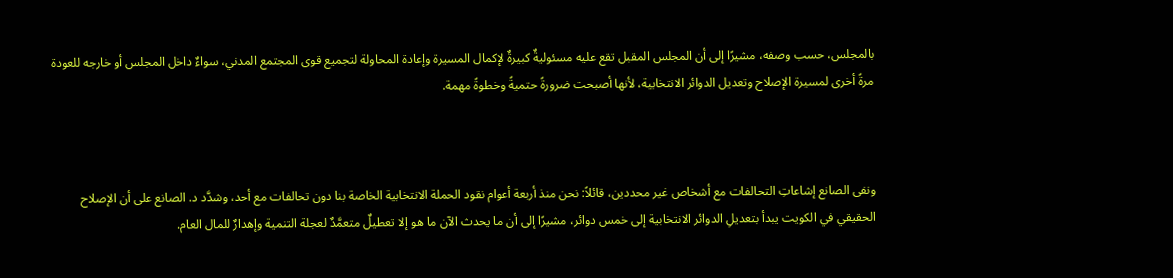بالمجلس، حسب وصفه، مشيرًا إلى أن المجلس المقبل تقع عليه مسئوليةٌ كبيرةٌ لإكمال المسيرة وإعادة المحاولة لتجميع قوى المجتمع المدني، سواءٌ داخل المجلس أو خارجه للعودة مرةً أخرى لمسيرة الإصلاح وتعديل الدوائر الانتخابية، لأنها أصبحت ضرورةً حتميةً وخطوةً مهمة.



ونفى الصانع إشاعاتِ التحالفات مع أشخاص غير محددين، قائلاً: نحن منذ أربعة أعوام نقود الحملة الانتخابية الخاصة بنا دون تحالفات مع أحد، وشدَّد د. الصانع على أن الإصلاح الحقيقي في الكويت يبدأ بتعديلِ الدوائر الانتخابية إلى خمس دوائر، مشيرًا إلى أن ما يحدث الآن ما هو إلا تعطيلٌ متعمَّدٌ لعجلة التنمية وإهدارٌ للمال العام.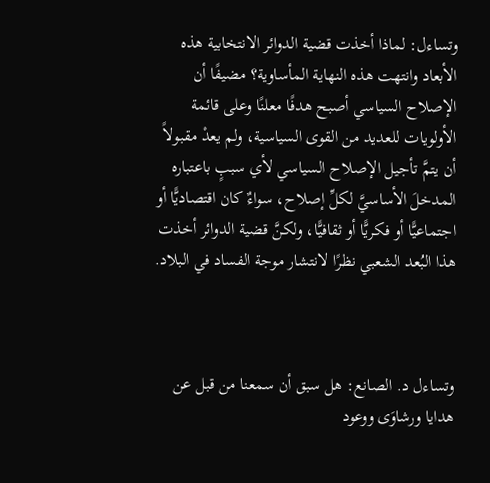وتساءل: لماذا أخذت قضية الدوائر الانتخابية هذه الأبعاد وانتهت هذه النهاية المأساوية؟ مضيفًا أن الإصلاح السياسي أصبح هدفًا معلنًا وعلى قائمة الأولويات للعديد من القوى السياسية، ولم يعدْ مقبولاً أن يتمَّ تأجيل الإصلاح السياسي لأي سببٍ باعتباره المدخلَ الأساسيَّ لكلِّ إصلاح، سواءٌ كان اقتصاديًّا أو اجتماعيًّا أو فكريًّا أو ثقافيًّا، ولكنَّ قضية الدوائر أخذت هذا البُعد الشعبي نظرًا لانتشار موجة الفساد في البلاد.



وتساءل د. الصانع: هل سبق أن سمعنا من قبل عن هدايا ورشاوَى ووعود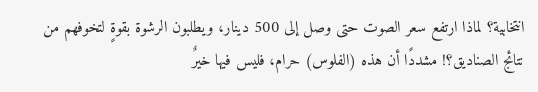انتخابية؟ لماذا ارتفع سعر الصوت حتى وصل إلى 500 دينار، ويطلبون الرشوة بقوةٍ لتخوفهم من نتائج الصناديق؟! مشددًا أن هذه (الفلوس) حرام، فليس فيها خيرٌ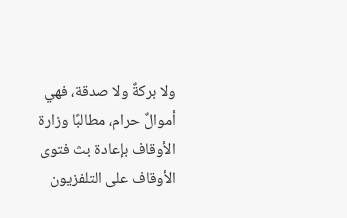ولا بركةٌ ولا صدقة، فهي أموالٌ حرام، مطالبًا وزارة الأوقاف بإعادة بث فتوى الأوقاف على التلفزيون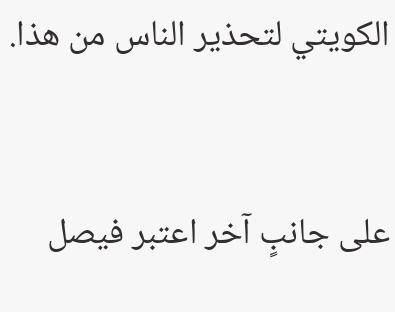الكويتي لتحذير الناس من هذا.



على جانبٍ آخر اعتبر فيصل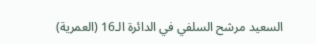السعيد مرشح السلفي في الدائرة الـ16 (العمرية)